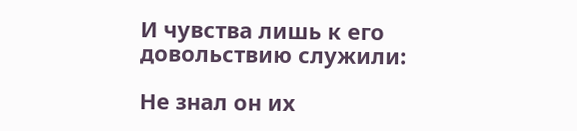И чувства лишь к его довольствию служили:

Не знал он их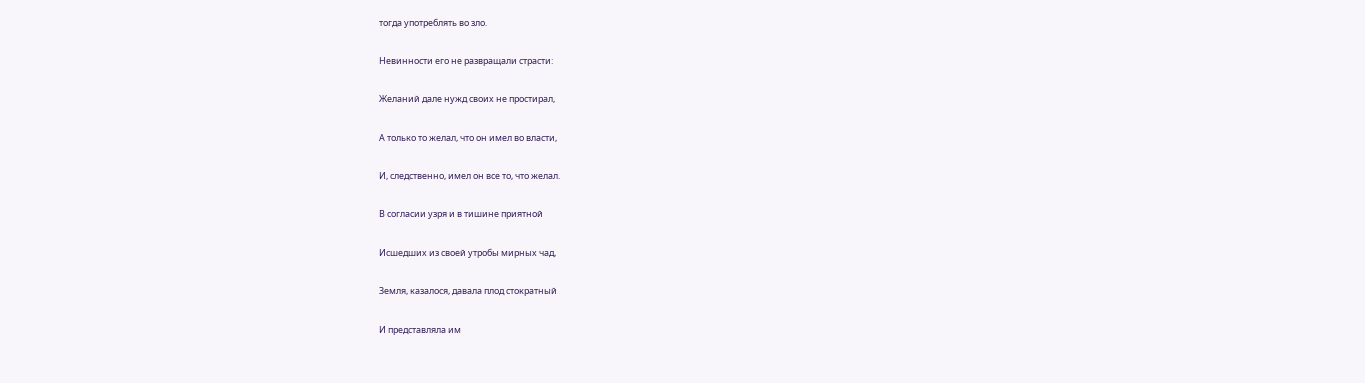тогда употреблять во зло.

Невинности его не развращали страсти:

Желаний дале нужд своих не простирал,

А только то желал, что он имел во власти,

И, следственно, имел он все то, что желал.

В согласии узря и в тишине приятной

Исшедших из своей утробы мирных чад,

Земля, казалося, давала плод стократный

И представляла им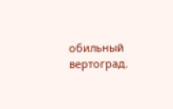обильный вертоград.